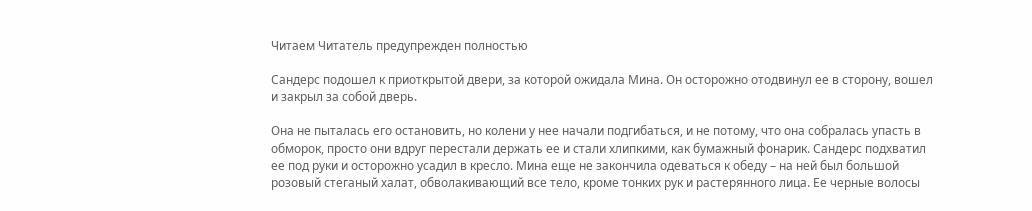Читаем Читатель предупрежден полностью

Сандерс подошел к приоткрытой двери, за которой ожидала Мина. Он осторожно отодвинул ее в сторону, вошел и закрыл за собой дверь.

Она не пыталась его остановить, но колени у нее начали подгибаться, и не потому, что она собралась упасть в обморок, просто они вдруг перестали держать ее и стали хлипкими, как бумажный фонарик. Сандерс подхватил ее под руки и осторожно усадил в кресло. Мина еще не закончила одеваться к обеду – на ней был большой розовый стеганый халат, обволакивающий все тело, кроме тонких рук и растерянного лица. Ее черные волосы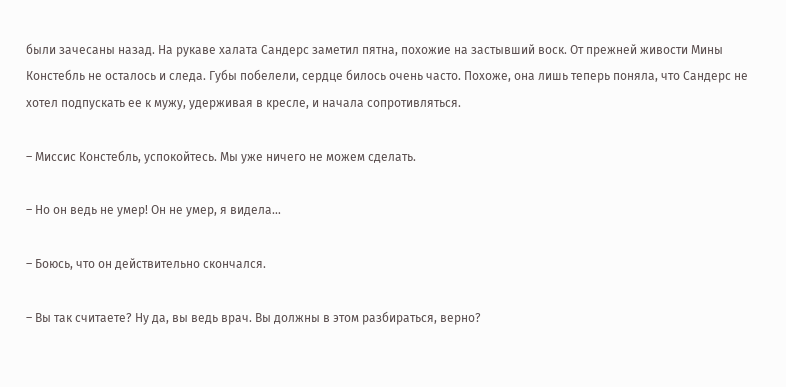были зачесаны назад. На рукаве халата Сандерс заметил пятна, похожие на застывший воск. От прежней живости Мины Констебль не осталось и следа. Губы побелели, сердце билось очень часто. Похоже, она лишь теперь поняла, что Сандерс не хотел подпускать ее к мужу, удерживая в кресле, и начала сопротивляться.

– Миссис Констебль, успокойтесь. Мы уже ничего не можем сделать.

– Но он ведь не умер! Он не умер, я видела…

– Боюсь, что он действительно скончался.

– Вы так считаете? Ну да, вы ведь врач. Вы должны в этом разбираться, верно?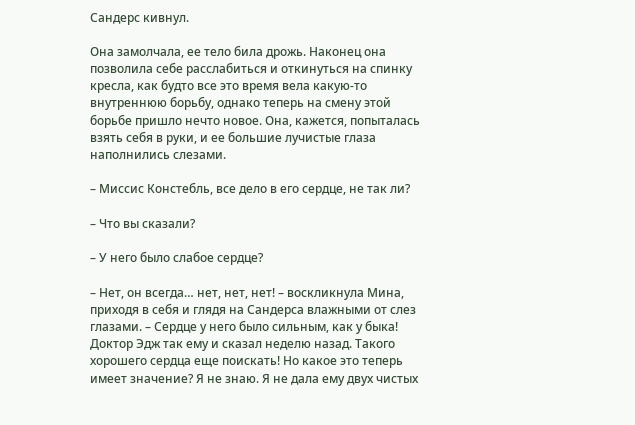Сандерс кивнул.

Она замолчала, ее тело била дрожь. Наконец она позволила себе расслабиться и откинуться на спинку кресла, как будто все это время вела какую-то внутреннюю борьбу, однако теперь на смену этой борьбе пришло нечто новое. Она, кажется, попыталась взять себя в руки, и ее большие лучистые глаза наполнились слезами.

– Миссис Констебль, все дело в его сердце, не так ли?

– Что вы сказали?

– У него было слабое сердце?

– Нет, он всегда… нет, нет, нет! – воскликнула Мина, приходя в себя и глядя на Сандерса влажными от слез глазами. – Сердце у него было сильным, как у быка! Доктор Эдж так ему и сказал неделю назад. Такого хорошего сердца еще поискать! Но какое это теперь имеет значение? Я не знаю. Я не дала ему двух чистых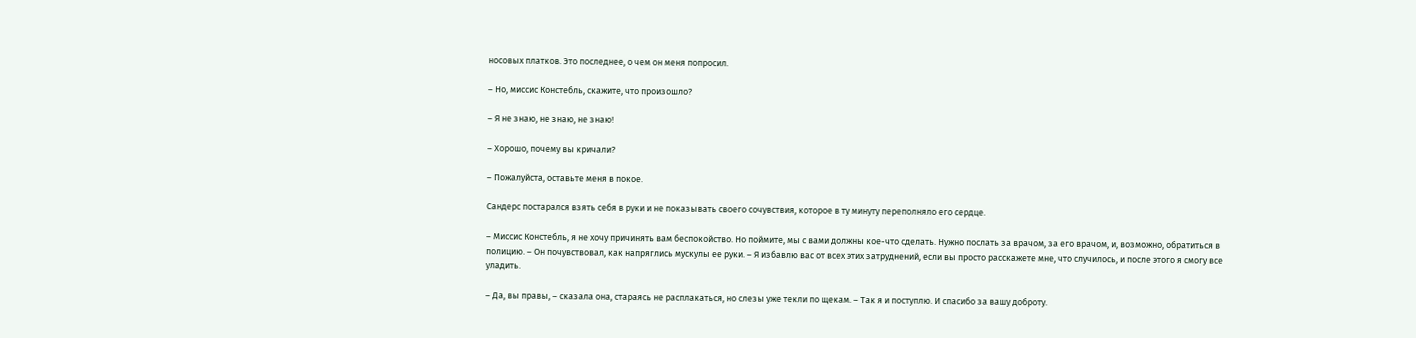носовых платков. Это последнее, о чем он меня попросил.

– Но, миссис Констебль, скажите, что произошло?

– Я не знаю, не знаю, не знаю!

– Хорошо, почему вы кричали?

– Пожалуйста, оставьте меня в покое.

Сандерс постарался взять себя в руки и не показывать своего сочувствия, которое в ту минуту переполняло его сердце.

– Миссис Констебль, я не хочу причинять вам беспокойство. Но поймите, мы с вами должны кое-что сделать. Нужно послать за врачом, за его врачом, и, возможно, обратиться в полицию. – Он почувствовал, как напряглись мускулы ее руки. – Я избавлю вас от всех этих затруднений, если вы просто расскажете мне, что случилось, и после этого я смогу все уладить.

– Да, вы правы, – сказала она, стараясь не расплакаться, но слезы уже текли по щекам. – Так я и поступлю. И спасибо за вашу доброту.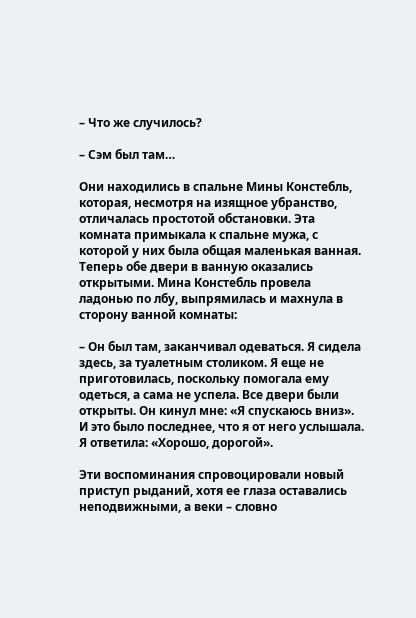– Что же случилось?

– Сэм был там…

Они находились в спальне Мины Констебль, которая, несмотря на изящное убранство, отличалась простотой обстановки. Эта комната примыкала к спальне мужа, с которой у них была общая маленькая ванная. Теперь обе двери в ванную оказались открытыми. Мина Констебль провела ладонью по лбу, выпрямилась и махнула в сторону ванной комнаты:

– Он был там, заканчивал одеваться. Я сидела здесь, за туалетным столиком. Я еще не приготовилась, поскольку помогала ему одеться, а сама не успела. Все двери были открыты. Он кинул мне: «Я спускаюсь вниз». И это было последнее, что я от него услышала. Я ответила: «Хорошо, дорогой».

Эти воспоминания спровоцировали новый приступ рыданий, хотя ее глаза оставались неподвижными, а веки – словно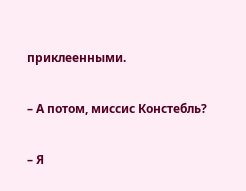приклеенными.

– А потом, миссис Констебль?

– Я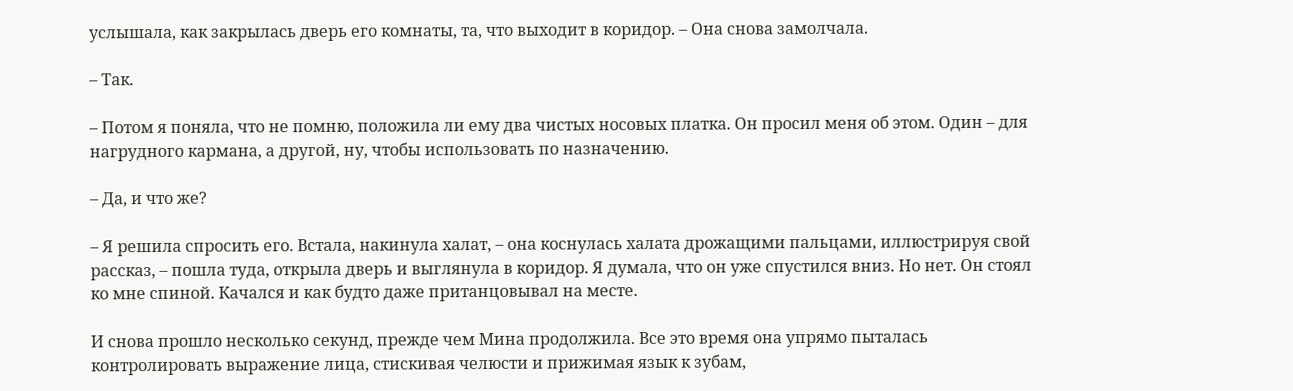услышала, как закрылась дверь его комнаты, та, что выходит в коридор. – Она снова замолчала.

– Так.

– Потом я поняла, что не помню, положила ли ему два чистых носовых платка. Он просил меня об этом. Один – для нагрудного кармана, а другой, ну, чтобы использовать по назначению.

– Да, и что же?

– Я решила спросить его. Встала, накинула халат, – она коснулась халата дрожащими пальцами, иллюстрируя свой рассказ, – пошла туда, открыла дверь и выглянула в коридор. Я думала, что он уже спустился вниз. Но нет. Он стоял ко мне спиной. Качался и как будто даже пританцовывал на месте.

И снова прошло несколько секунд, прежде чем Мина продолжила. Все это время она упрямо пыталась контролировать выражение лица, стискивая челюсти и прижимая язык к зубам,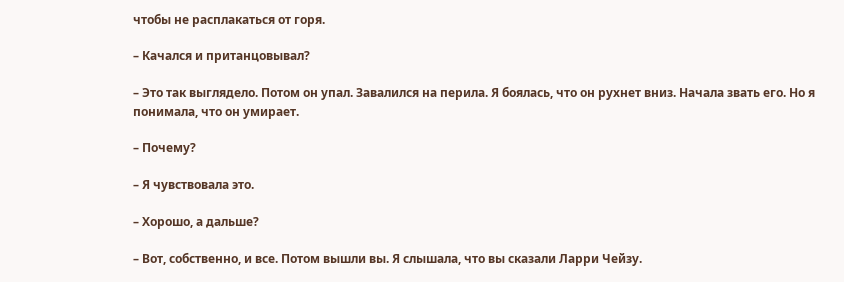чтобы не расплакаться от горя.

– Качался и пританцовывал?

– Это так выглядело. Потом он упал. Завалился на перила. Я боялась, что он рухнет вниз. Начала звать его. Но я понимала, что он умирает.

– Почему?

– Я чувствовала это.

– Хорошо, а дальше?

– Вот, собственно, и все. Потом вышли вы. Я слышала, что вы сказали Ларри Чейзу.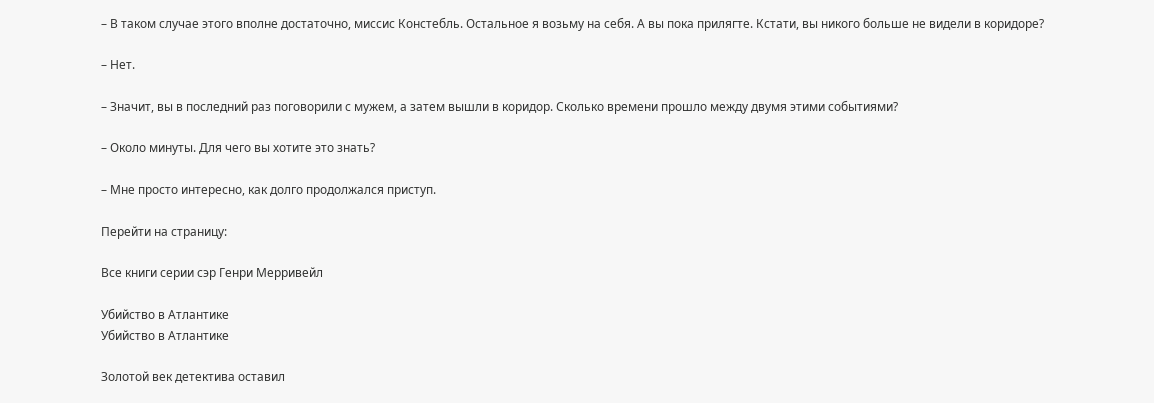– В таком случае этого вполне достаточно, миссис Констебль. Остальное я возьму на себя. А вы пока прилягте. Кстати, вы никого больше не видели в коридоре?

– Нет.

– Значит, вы в последний раз поговорили с мужем, а затем вышли в коридор. Сколько времени прошло между двумя этими событиями?

– Около минуты. Для чего вы хотите это знать?

– Мне просто интересно, как долго продолжался приступ.

Перейти на страницу:

Все книги серии сэр Генри Мерривейл

Убийство в Атлантике
Убийство в Атлантике

Золотой век детектива оставил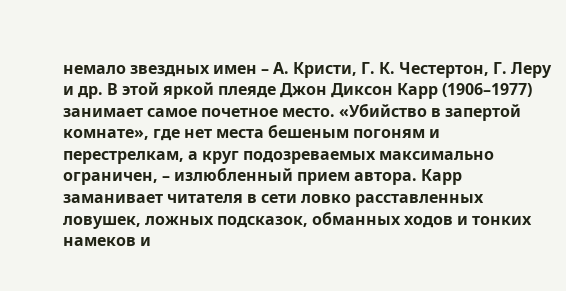немало звездных имен – А. Кристи, Г. К. Честертон, Г. Леру и др. В этой яркой плеяде Джон Диксон Карр (1906–1977) занимает самое почетное место. «Убийство в запертой комнате», где нет места бешеным погоням и перестрелкам, а круг подозреваемых максимально ограничен, – излюбленный прием автора. Карр заманивает читателя в сети ловко расставленных ловушек, ложных подсказок, обманных ходов и тонких намеков и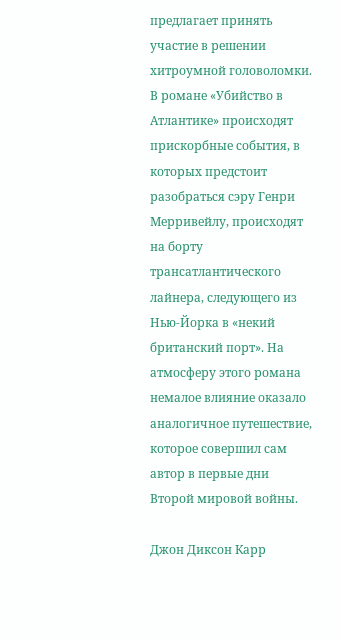предлагает принять участие в решении хитроумной головоломки. В романе «Убийство в Атлантике» происходят прискорбные события, в которых предстоит разобраться сэру Генри Мерривейлу, происходят на борту трансатлантического лайнера, следующего из Нью-Йорка в «некий британский порт». На атмосферу этого романа немалое влияние оказало аналогичное путешествие, которое совершил сам автор в первые дни Второй мировой войны.

Джон Диксон Карр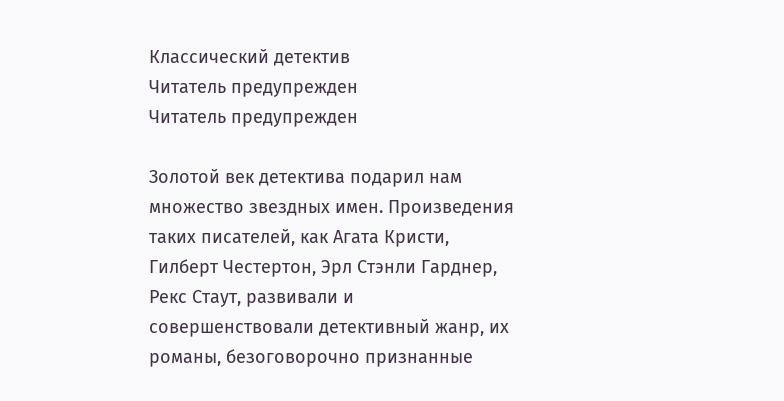Классический детектив
Читатель предупрежден
Читатель предупрежден

Золотой век детектива подарил нам множество звездных имен. Произведения таких писателей, как Агата Кристи, Гилберт Честертон, Эрл Стэнли Гарднер, Рекс Стаут, развивали и совершенствовали детективный жанр, их романы, безоговорочно признанные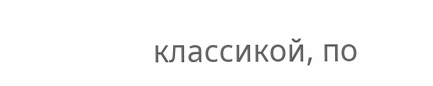классикой, по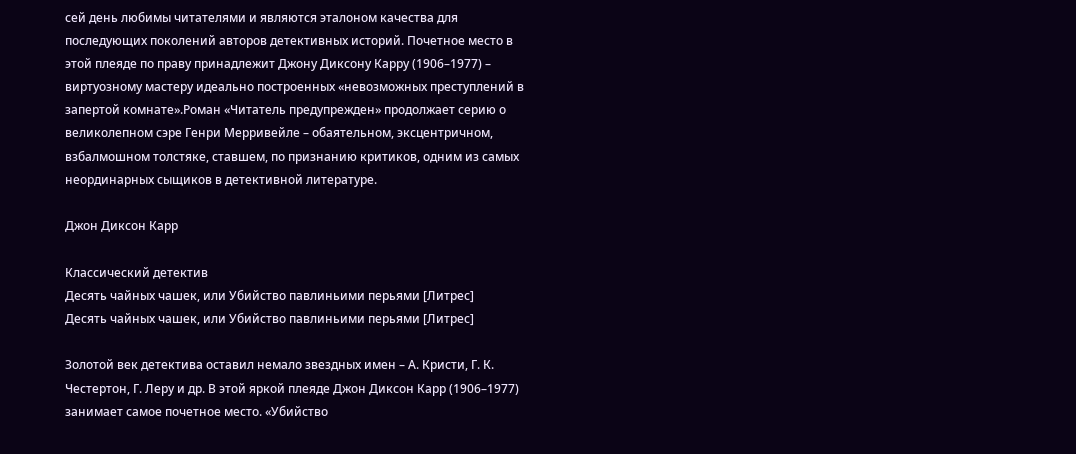сей день любимы читателями и являются эталоном качества для последующих поколений авторов детективных историй. Почетное место в этой плеяде по праву принадлежит Джону Диксону Карру (1906–1977) – виртуозному мастеру идеально построенных «невозможных преступлений в запертой комнате».Роман «Читатель предупрежден» продолжает серию о великолепном сэре Генри Мерривейле – обаятельном, эксцентричном, взбалмошном толстяке, ставшем, по признанию критиков, одним из самых неординарных сыщиков в детективной литературе.

Джон Диксон Карр

Классический детектив
Десять чайных чашек, или Убийство павлиньими перьями [Литрес]
Десять чайных чашек, или Убийство павлиньими перьями [Литрес]

Золотой век детектива оставил немало звездных имен – А. Кристи, Г. К. Честертон, Г. Леру и др. В этой яркой плеяде Джон Диксон Карр (1906–1977) занимает самое почетное место. «Убийство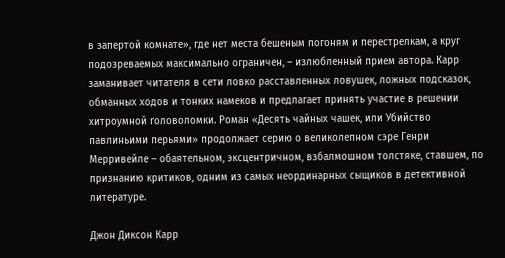в запертой комнате», где нет места бешеным погоням и перестрелкам, а круг подозреваемых максимально ограничен, – излюбленный прием автора. Карр заманивает читателя в сети ловко расставленных ловушек, ложных подсказок, обманных ходов и тонких намеков и предлагает принять участие в решении хитроумной головоломки. Роман «Десять чайных чашек, или Убийство павлиньими перьями» продолжает серию о великолепном сэре Генри Мерривейле – обаятельном, эксцентричном, взбалмошном толстяке, ставшем, по признанию критиков, одним из самых неординарных сыщиков в детективной литературе.

Джон Диксон Карр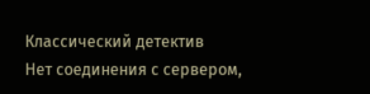Классический детектив
Нет соединения с сервером,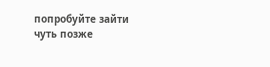попробуйте зайти чуть позже